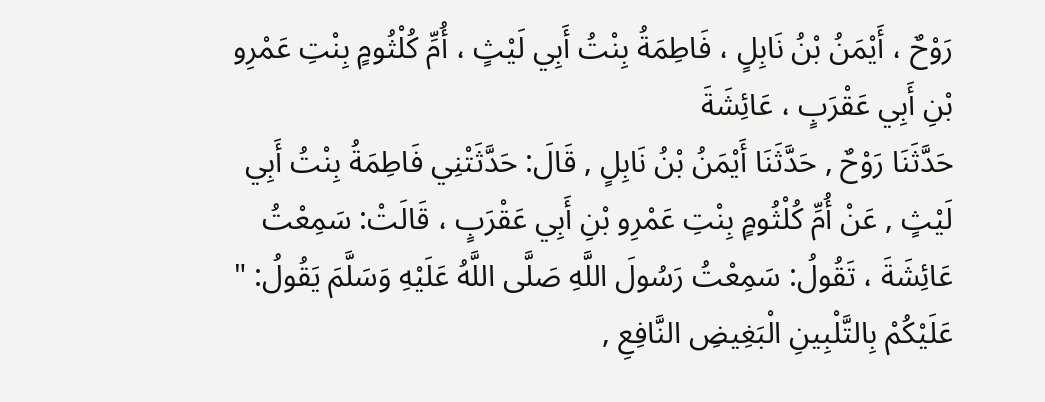رَوْحٌ ، أَيْمَنُ بْنُ نَابِلٍ ، فَاطِمَةُ بِنْتُ أَبِي لَيْثٍ ، أُمِّ كُلْثُومٍ بِنْتِ عَمْرِو بْنِ أَبِي عَقْرَبٍ ، عَائِشَةَ
حَدَّثَنَا رَوْحٌ , حَدَّثَنَا أَيْمَنُ بْنُ نَابِلٍ , قَالَ: حَدَّثَتْنِي فَاطِمَةُ بِنْتُ أَبِي لَيْثٍ , عَنْ أُمِّ كُلْثُومٍ بِنْتِ عَمْرِو بْنِ أَبِي عَقْرَبٍ ، قَالَتْ: سَمِعْتُ عَائِشَةَ ، تَقُولُ: سَمِعْتُ رَسُولَ اللَّهِ صَلَّى اللَّهُ عَلَيْهِ وَسَلَّمَ يَقُولُ: " عَلَيْكُمْ بِالتَّلْبِينِ الْبَغِيضِ النَّافِعِ ,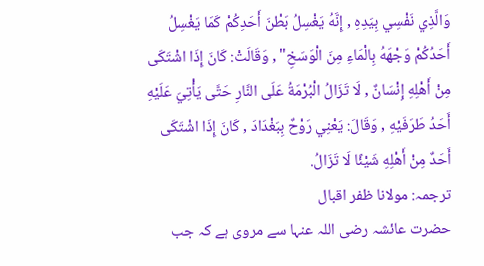وَالَّذِي نَفْسِي بِيَدِهِ , إِنَّهُ يَغْسِلُ بَطْنَ أَحَدِكُمْ كَمَا يَغْسِلُ أَحَدُكُمْ وَجْهَهُ بِالْمَاءِ مِنَ الْوَسَخِ" , وَقَالَتْ: كَانَ إِذَا اشْتَكَى مِنْ أَهْلِهِ إِنْسَانٌ , لَا تَزَالُ الْبُرْمَةُ عَلَى النَّارِ حَتَّى يَأْتِيَ عَلَيْهِ أَحَدُ طَرَفَيْهِ , وَقَالَ: يَعْنِي رَوْحٌ بِبَغْدَادَ , كَانَ إِذَا اشْتَكَى أَحَدٌ مِنْ أَهْلِهِ شَيْئًا لَا تَزَالُ.
ترجمہ: مولانا ظفر اقبال
حضرت عائشہ رضی اللہ عنہا سے مروی ہے کہ جب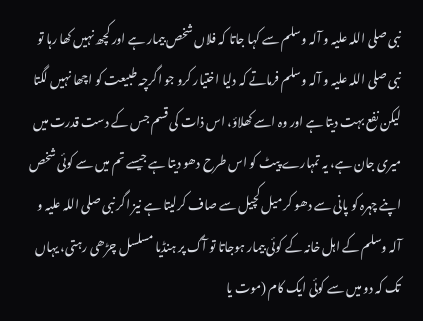نبی صلی اللہ علیہ و آلہ وسلم سے کہا جاتا کہ فلاں شخص بیمار ہے اور کچھ نہیں کھا رہا تو نبی صلی اللہ علیہ و آلہ وسلم فرماتے کہ دلیا اختیار کرو جو اگرچہ طبیعت کو اچھا نہیں لگتا لیکن نفع بہت دیتا ہے اور وہ اسے کھلاؤ، اس ذات کی قسم جس کے دست قدرت میں میری جان ہے، یہ تمہارے پیٹ کو اس طرح دھو دیتا ہے جیسے تم میں سے کوئی شخص اپنے چہرہ کو پانی سے دھو کر میل کچیل سے صاف کرلیتا ہے نیز اگر نبی صلی اللہ علیہ و آلہ وسلم کے اہل خانہ کے کوئی بیمار ہوجاتا تو آگ پر ہنڈیا مسلسل چڑھی رہتی، یہاں تک کہ دو میں سے کوئی ایک کام (موت یا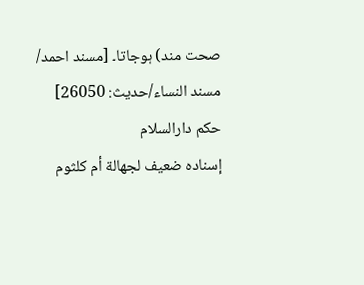صحت مند) ہوجاتا۔ [مسند احمد/ مسند النساء/حدیث: 26050]
حکم دارالسلام
إسناده ضعيف لجهالة أم كلثوم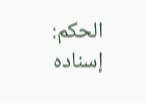الحكم: إسناده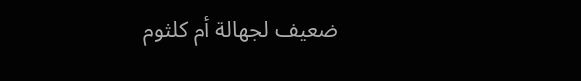ضعيف لجهالة أم كلثوم